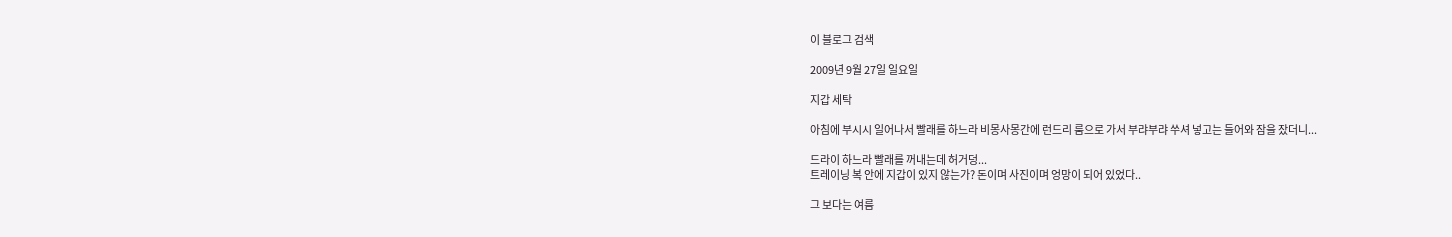이 블로그 검색

2009년 9월 27일 일요일

지갑 세탁

아침에 부시시 일어나서 빨래를 하느라 비몽사몽간에 런드리 룸으로 가서 부랴부랴 쑤셔 넣고는 들어와 잠을 잤더니...

드라이 하느라 빨래를 꺼내는데 허거덩...
트레이닝 복 안에 지갑이 있지 않는가? 돈이며 사진이며 엉망이 되어 있었다..

그 보다는 여름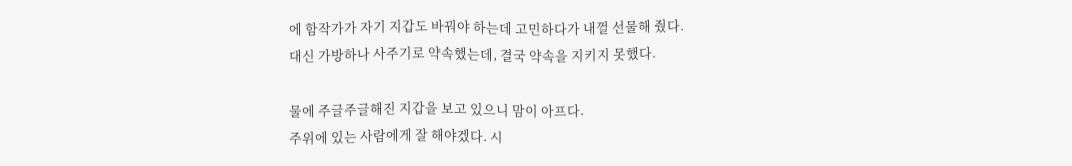에 함작가가 자기 지갑도 바꿔야 하는데 고민하다가 내껄 선물해 줬다.
대신 가방하나 사주기로 약속했는데, 결국 약속을 지키지 못했다.

물에 주글주글해진 지갑을 보고 있으니 맘이 아프다.
주위에 있는 사람에게 잘 해야겠다. 시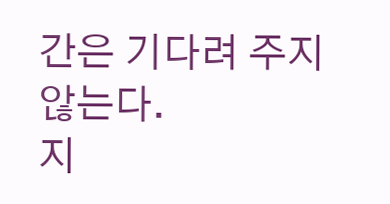간은 기다려 주지 않는다.
지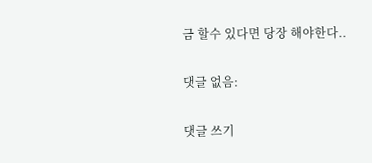금 할수 있다면 당장 해야한다..

댓글 없음:

댓글 쓰기